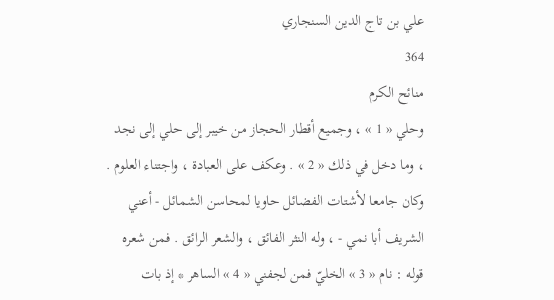علي بن تاج الدين السنجاري
364
منائح الكرم
وحلي « 1 » ، وجميع أقطار الحجاز من خيبر إلى حلي إلى نجد ، وما دخل في ذلك « 2 » . وعكف على العبادة ، واجتناء العلوم . وكان جامعا لأشتات الفضائل حاويا لمحاسن الشمائل - أعني الشريف أبا نمي - ، وله النثر الفائق ، والشعر الرائق . فمن شعره قوله : نام « 3 » الخليّ فمن لجفني « 4 » الساهر * إذ بات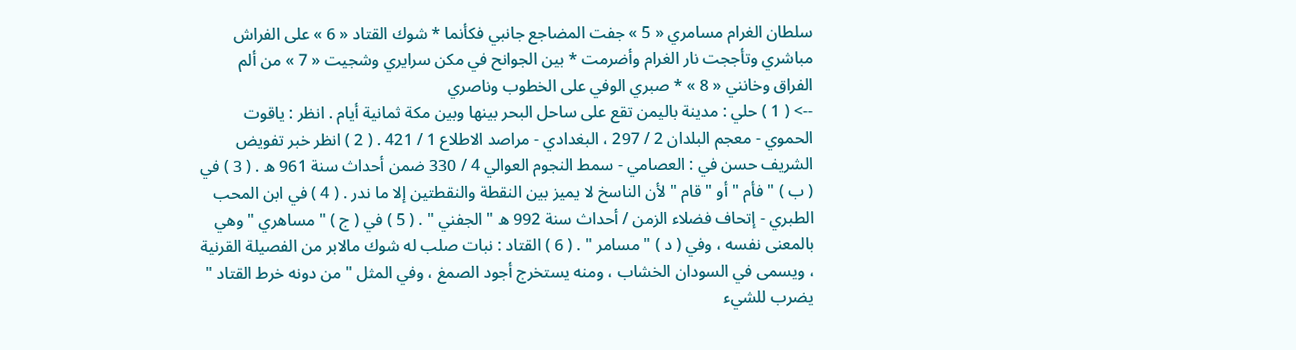سلطان الغرام مسامري « 5 » جفت المضاجع جانبي فكأنما * شوك القتاد « 6 » على الفراش مباشري وتأججت نار الغرام وأضرمت * بين الجوانح في مكن سرايري وشجيت « 7 » من ألم الفراق وخانني « 8 » * صبري الوفي على الخطوب وناصري
--> ( 1 ) حلي : مدينة باليمن تقع على ساحل البحر بينها وبين مكة ثمانية أيام . انظر : ياقوت الحموي - معجم البلدان 2 / 297 ، البغدادي - مراصد الاطلاع 1 / 421 . ( 2 ) انظر خبر تفويض الشريف حسن في : العصامي - سمط النجوم العوالي 4 / 330 ضمن أحداث سنة 961 ه . ( 3 ) في ( ب ) " فأم " أو " قام " لأن الناسخ لا يميز بين النقطة والنقطتين إلا ما ندر . ( 4 ) في ابن المحب الطبري - إتحاف فضلاء الزمن / أحداث سنة 992 ه " الجفني " . ( 5 ) في ( ج ) " مساهري " وهي بالمعنى نفسه ، وفي ( د ) " مسامر " . ( 6 ) القتاد : نبات صلب له شوك مالابر من الفصيلة القرنية ، ويسمى في السودان الخشاب ، ومنه يستخرج أجود الصمغ ، وفي المثل " من دونه خرط القتاد " يضرب للشيء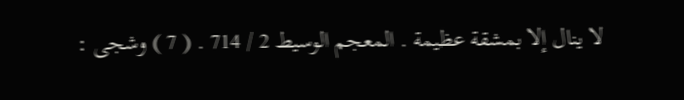لا ينال إلا بمشقة عظيمة . المعجم الوسيط 2 / 714 . ( 7 ) وشجى :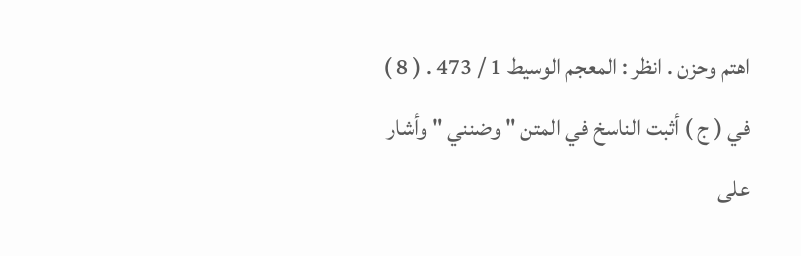اهتم وحزن . انظر : المعجم الوسيط 1 / 473 . ( 8 ) في ( ج ) أثبت الناسخ في المتن " وضنني " وأشار على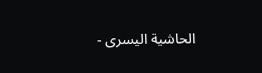الحاشية اليسرى -